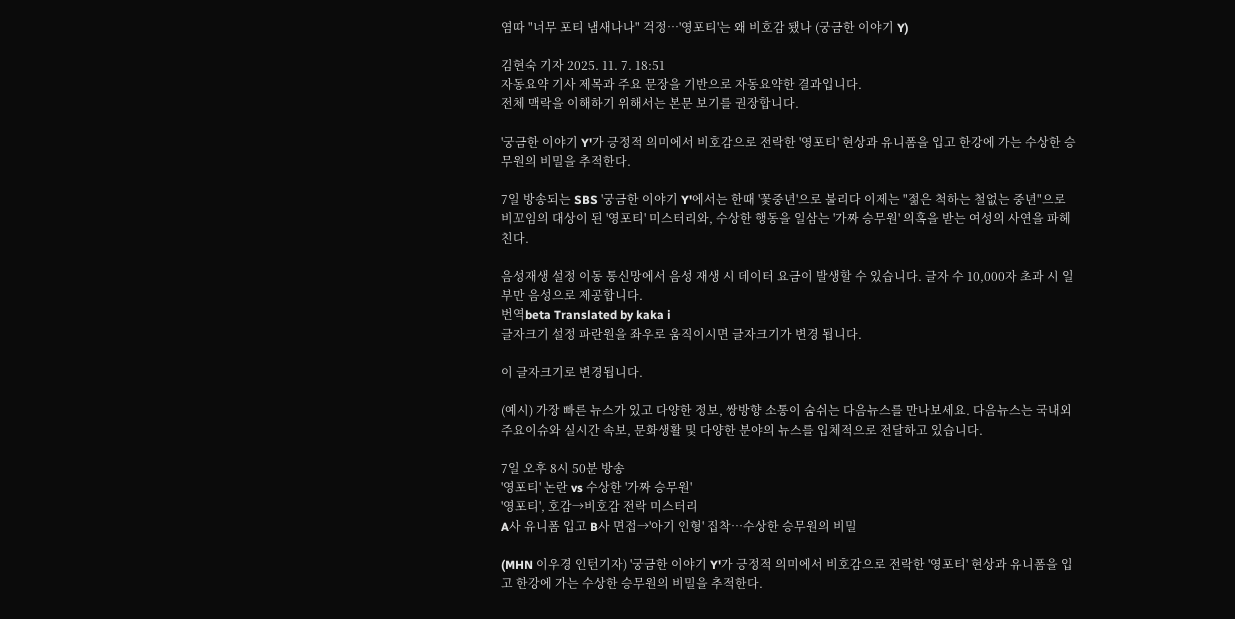염따 "너무 포티 냄새나나" 걱정…'영포티'는 왜 비호감 됐나 (궁금한 이야기 Y)

김현숙 기자 2025. 11. 7. 18:51
자동요약 기사 제목과 주요 문장을 기반으로 자동요약한 결과입니다.
전체 맥락을 이해하기 위해서는 본문 보기를 권장합니다.

'궁금한 이야기 Y'가 긍정적 의미에서 비호감으로 전락한 '영포티' 현상과 유니폼을 입고 한강에 가는 수상한 승무원의 비밀을 추적한다.

7일 방송되는 SBS '궁금한 이야기 Y'에서는 한때 '꽃중년'으로 불리다 이제는 "젊은 척하는 철없는 중년"으로 비꼬임의 대상이 된 '영포티' 미스터리와, 수상한 행동을 일삼는 '가짜 승무원' 의혹을 받는 여성의 사연을 파헤친다.

음성재생 설정 이동 통신망에서 음성 재생 시 데이터 요금이 발생할 수 있습니다. 글자 수 10,000자 초과 시 일부만 음성으로 제공합니다.
번역beta Translated by kaka i
글자크기 설정 파란원을 좌우로 움직이시면 글자크기가 변경 됩니다.

이 글자크기로 변경됩니다.

(예시) 가장 빠른 뉴스가 있고 다양한 정보, 쌍방향 소통이 숨쉬는 다음뉴스를 만나보세요. 다음뉴스는 국내외 주요이슈와 실시간 속보, 문화생활 및 다양한 분야의 뉴스를 입체적으로 전달하고 있습니다.

7일 오후 8시 50분 방송
'영포티' 논란 vs 수상한 '가짜 승무원'
'영포티', 호감→비호감 전락 미스터리
A사 유니폼 입고 B사 면접→'아기 인형' 집착…수상한 승무원의 비밀

(MHN 이우경 인턴기자) '궁금한 이야기 Y'가 긍정적 의미에서 비호감으로 전락한 '영포티' 현상과 유니폼을 입고 한강에 가는 수상한 승무원의 비밀을 추적한다.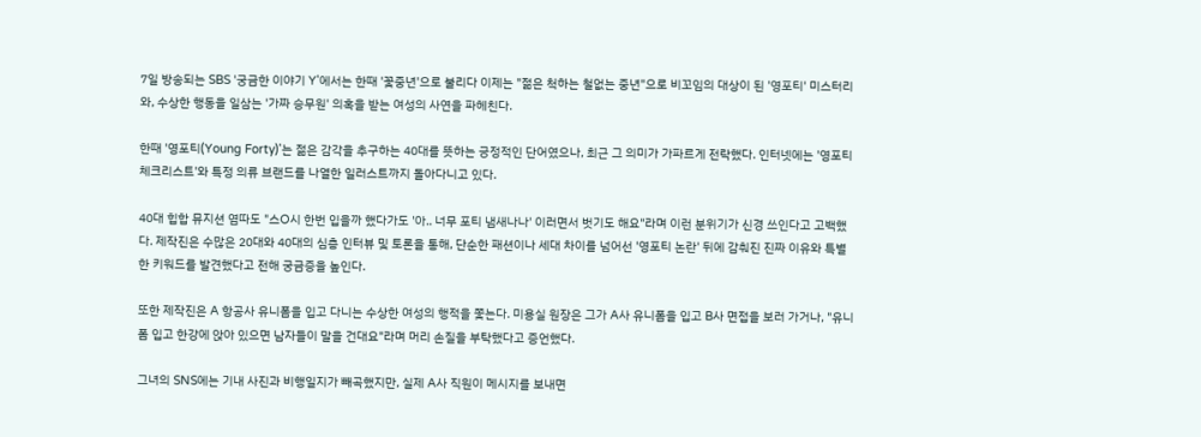7일 방송되는 SBS '궁금한 이야기 Y'에서는 한때 '꽃중년'으로 불리다 이제는 "젊은 척하는 철없는 중년"으로 비꼬임의 대상이 된 '영포티' 미스터리와, 수상한 행동을 일삼는 '가짜 승무원' 의혹을 받는 여성의 사연을 파헤친다.

한때 '영포티(Young Forty)'는 젊은 감각을 추구하는 40대를 뜻하는 긍정적인 단어였으나, 최근 그 의미가 가파르게 전락했다. 인터넷에는 '영포티 체크리스트'와 특정 의류 브랜드를 나열한 일러스트까지 돌아다니고 있다.

40대 힙합 뮤지션 염따도 "스O시 한번 입을까 했다가도 '아.. 너무 포티 냄새나나' 이러면서 벗기도 해요"라며 이런 분위기가 신경 쓰인다고 고백했다. 제작진은 수많은 20대와 40대의 심층 인터뷰 및 토론을 통해, 단순한 패션이나 세대 차이를 넘어선 '영포티 논란' 뒤에 감춰진 진짜 이유와 특별한 키워드를 발견했다고 전해 궁금증을 높인다.

또한 제작진은 A 항공사 유니폼을 입고 다니는 수상한 여성의 행적을 쫓는다. 미용실 원장은 그가 A사 유니폼을 입고 B사 면접을 보러 가거나, "유니폼 입고 한강에 앉아 있으면 남자들이 말을 건대요"라며 머리 손질을 부탁했다고 증언했다.

그녀의 SNS에는 기내 사진과 비행일지가 빼곡했지만, 실제 A사 직원이 메시지를 보내면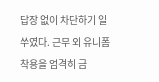답장 없이 차단하기 일쑤였다. 근무 외 유니폼 착용을 엄격히 금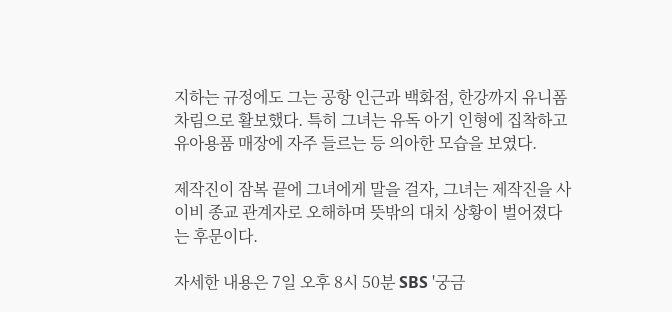지하는 규정에도 그는 공항 인근과 백화점, 한강까지 유니폼 차림으로 활보했다. 특히 그녀는 유독 아기 인형에 집착하고 유아용품 매장에 자주 들르는 등 의아한 모습을 보였다.

제작진이 잠복 끝에 그녀에게 말을 걸자, 그녀는 제작진을 사이비 종교 관계자로 오해하며 뜻밖의 대치 상황이 벌어졌다는 후문이다.

자세한 내용은 7일 오후 8시 50분 SBS '궁금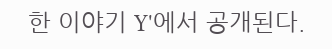한 이야기 Y'에서 공개된다.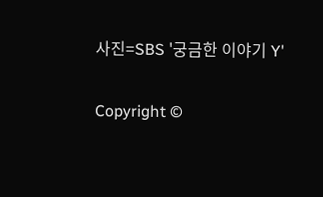사진=SBS '궁금한 이야기 Y'

Copyright ©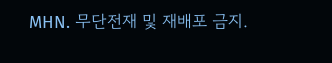MHN. 무단전재 및 재배포 금지.